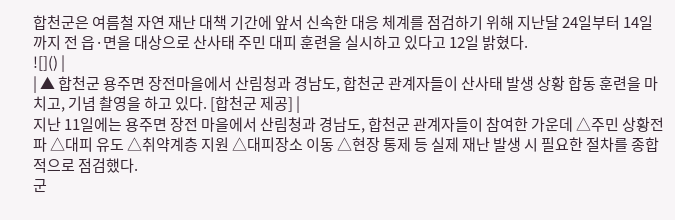합천군은 여름철 자연 재난 대책 기간에 앞서 신속한 대응 체계를 점검하기 위해 지난달 24일부터 14일까지 전 읍·면을 대상으로 산사태 주민 대피 훈련을 실시하고 있다고 12일 밝혔다.
![]() |
| ▲ 합천군 용주면 장전마을에서 산림청과 경남도, 합천군 관계자들이 산사태 발생 상황 합동 훈련을 마치고, 기념 촬영을 하고 있다. [합천군 제공] |
지난 11일에는 용주면 장전 마을에서 산림청과 경남도, 합천군 관계자들이 참여한 가운데 △주민 상황전파 △대피 유도 △취약계층 지원 △대피장소 이동 △현장 통제 등 실제 재난 발생 시 필요한 절차를 종합적으로 점검했다.
군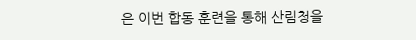은 이번 합동 훈련을 통해 산림청을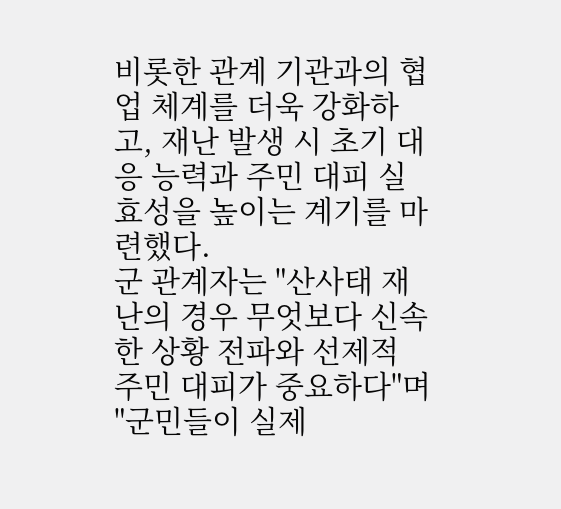비롯한 관계 기관과의 협업 체계를 더욱 강화하고, 재난 발생 시 초기 대응 능력과 주민 대피 실효성을 높이는 계기를 마련했다.
군 관계자는 "산사태 재난의 경우 무엇보다 신속한 상황 전파와 선제적 주민 대피가 중요하다"며 "군민들이 실제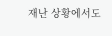재난 상황에서도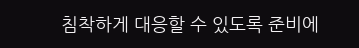침착하게 대응할 수 있도록 준비에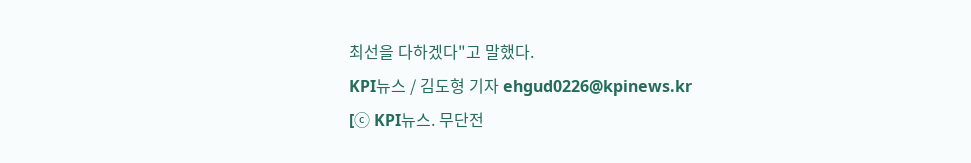최선을 다하겠다"고 말했다.
KPI뉴스 / 김도형 기자 ehgud0226@kpinews.kr
[ⓒ KPI뉴스. 무단전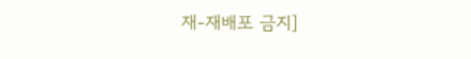재-재배포 금지]